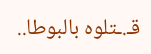قـ.ـتلوه بالبوطا..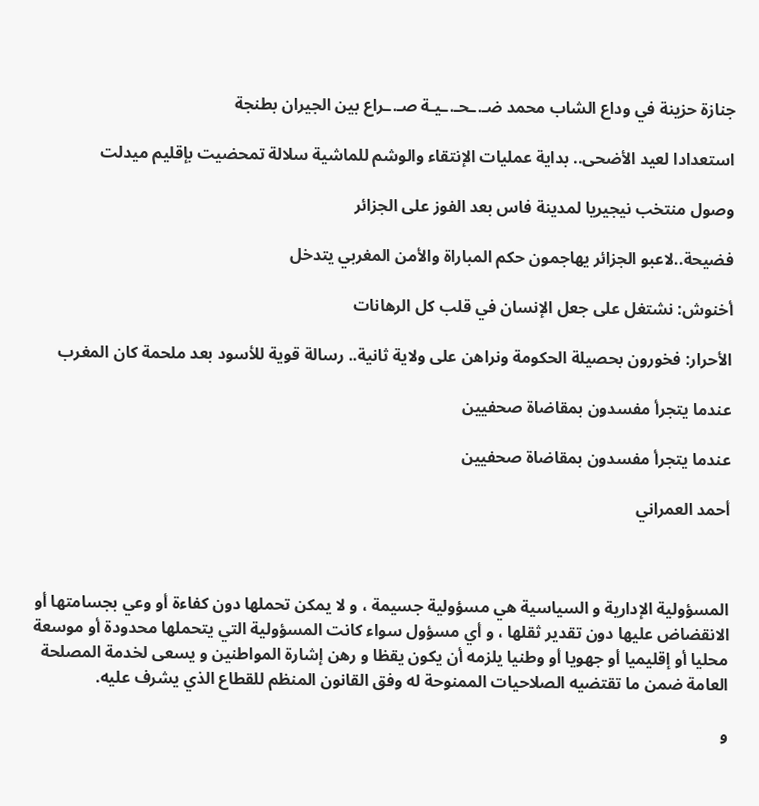جنازة حزينة في وداع الشاب محمد ضـ.ـحـ.ـيـة صـ.ـراع بين الجيران بطنجة

استعدادا لعيد الأضحى.. بداية عمليات الإنتقاء والوشم للماشية سلالة تمحضيت بإقليم ميدلت

وصول منتخب نيجيريا لمدينة فاس بعد الفوز على الجزائر

فضيحة..لاعبو الجزائر يهاجمون حكم المباراة والأمن المغربي يتدخل

أخنوش: نشتغل على جعل الإنسان في قلب كل الرهانات

الأحرار: فخورون بحصيلة الحكومة ونراهن على ولاية ثانية.. رسالة قوية للأسود بعد ملحمة كان المغرب

عندما يتجرأ مفسدون بمقاضاة صحفيين

عندما يتجرأ مفسدون بمقاضاة صحفيين

أحمد العمراني



المسؤولية الإدارية و السياسية هي مسؤولية جسيمة ، و لا يمكن تحملها دون كفاءة أو وعي بجسامتها أو الانقضاض عليها دون تقدير ثقلها ، و أي مسؤول سواء كانت المسؤولية التي يتحملها محدودة أو موسعة محليا أو إقليميا أو جهويا أو وطنيا يلزمه أن يكون يقظا و رهن إشارة المواطنين و يسعى لخدمة المصلحة العامة ضمن ما تقتضيه الصلاحيات الممنوحة له وفق القانون المنظم للقطاع الذي يشرف عليه.

و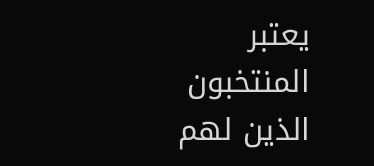يعتبر المنتخبون الذين لهم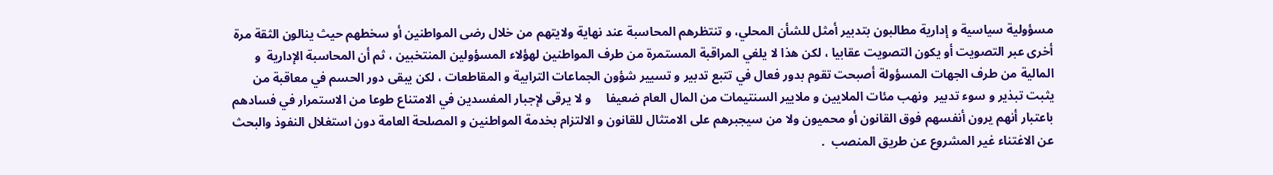مسؤولية سياسية و إدارية مطالبون بتدبير أمثل للشأن المحلي، و تنتظرهم المحاسبة عند نهاية ولايتهم من خلال رضى المواطنين أو سخطهم حيث ينالون الثقة مرة أخرى عبر التصويت أو يكون التصويت عقابيا ، لكن هذا لا يلغي المراقبة المستمرة من طرف المواطنين لهؤلاء المسؤولين المنتخبين ، ثم أن المحاسبة الإدارية  و المالية من طرف الجهات المسؤولة أصبحت تقوم بدور فعال في تتبع تدبير و تسيير شؤون الجماعات الترابية و المقاطعات ، لكن يبقى دور الحسم في معاقبة من يثبت تبذير و سوء تدبير  ونهب مئات الملايين و ملايير السنتيمات من المال العام ضعيفا     و لا يرقى لإجبار المفسدين في الامتناع طوعا من الاستمرار في فسادهم باعتبار أنهم يرون أنفسهم فوق القانون أو محميون ولا من سيجبرهم على الامتثال للقانون و الالتزام بخدمة المواطنين و المصلحة العامة دون استغلال النفوذ والبحث عن الاغتناء غير المشروع عن طريق المنصب  .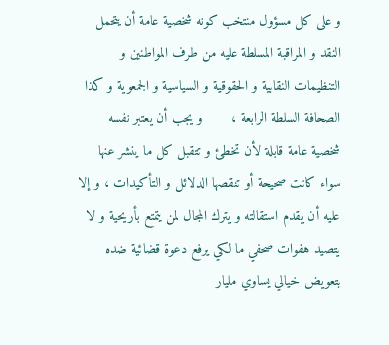و على كل مسؤول منتخب كونه شخصية عامة أن يتحمل النقد و المراقبة المسلطة عليه من طرف المواطنين و التنظيمات النقابية و الحقوقية و السياسية و الجمعوية و كذا الصحافة السلطة الرابعة ،       و يجب أن يعتبر نفسه شخصية عامة قابلة لأن تخطئ و تتقبل كل ما ينشر عنها سواء كانت صحيحة أو تنقصها الدلائل و التأكيدات ، و إلا عليه أن يقدم استقالته و يترك المجال لمن يتمتع بأريحية و لا يتصيد هفوات صحفي ما لكي يرفع دعوة قضائية ضده بتعويض خيالي يساوي مليار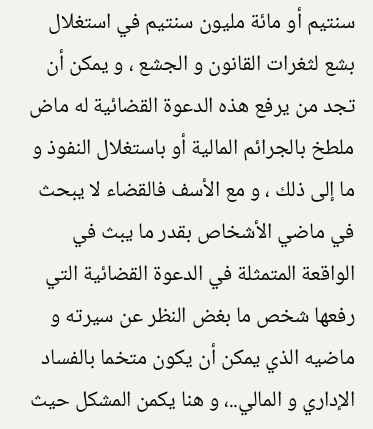سنتيم أو مائة مليون سنتيم في استغلال بشع لثغرات القانون و الجشع ، و يمكن أن تجد من يرفع هذه الدعوة القضائية له ماض ملطخ بالجرائم المالية أو باستغلال النفوذ و ما إلى ذلك ، و مع الأسف فالقضاء لا يبحث في ماضي الأشخاص بقدر ما يبث في الواقعة المتمثلة في الدعوة القضائية التي رفعها شخص ما بغض النظر عن سيرته و ماضيه الذي يمكن أن يكون متخما بالفساد الإداري و المالي..، و هنا يكمن المشكل حيث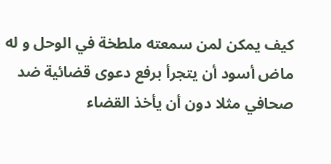كيف يمكن لمن سمعته ملطخة في الوحل و له ماض أسود أن يتجرأ برفع دعوى قضائية ضد صحافي مثلا دون أن يأخذ القضاء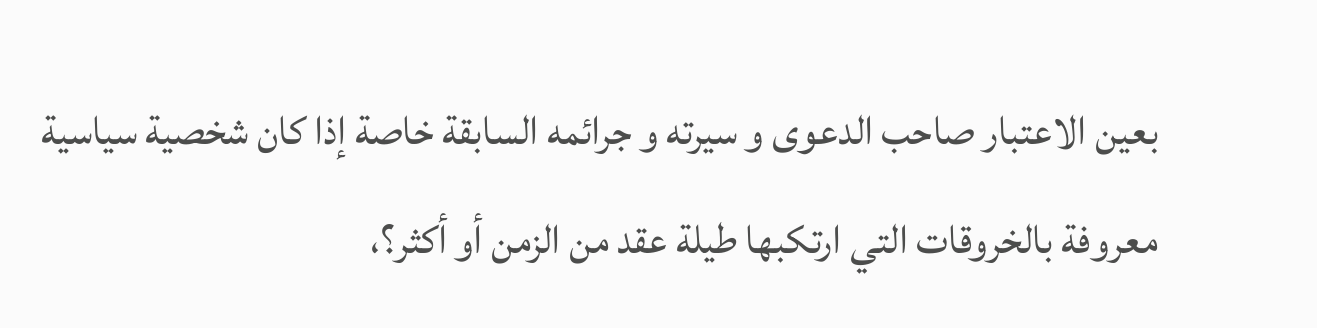بعين الاعتبار صاحب الدعوى و سيرته و جرائمه السابقة خاصة إذا كان شخصية سياسية معروفة بالخروقات التي ارتكبها طيلة عقد من الزمن أو أكثر؟،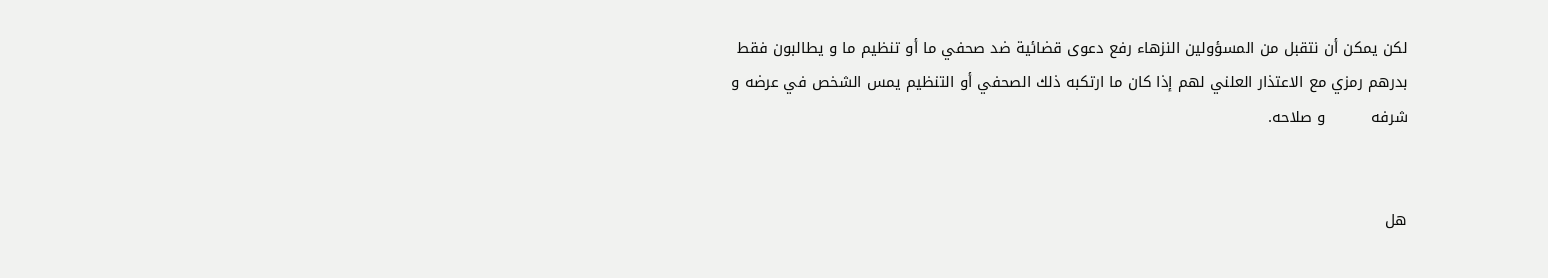لكن يمكن أن نتقبل من المسؤولين النزهاء رفع دعوى قضائية ضد صحفي ما أو تنظيم ما و يطالبون فقط بدرهم رمزي مع الاعتذار العلني لهم إذا كان ما ارتكبه ذلك الصحفي أو التنظيم يمس الشخص في عرضه و شرفه         و صلاحه.


هل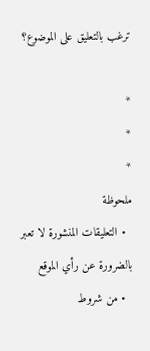ترغب بالتعليق على الموضوع؟

*
*
*
ملحوظة
  • التعليقات المنشورة لا تعبر بالضرورة عن رأي الموقع
  • من شروط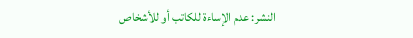النشر: عدم الإساءة للكاتب أو للأشخاص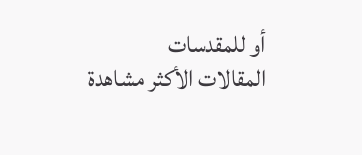أو للمقدسات
المقالات الأكثر مشاهدة